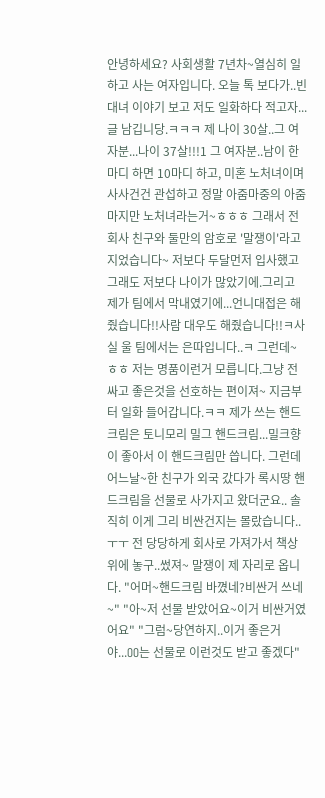안녕하세요? 사회생활 7년차~열심히 일하고 사는 여자입니다. 오늘 톡 보다가..빈대녀 이야기 보고 저도 일화하다 적고자...글 남깁니당.ㅋㅋㅋ 제 나이 30살..그 여자분...나이 37살!!!1 그 여자분..남이 한마디 하면 10마디 하고, 미혼 노처녀이며 사사건건 관섭하고 정말 아줌마중의 아줌마지만 노처녀라는거~ㅎㅎㅎ 그래서 전 회사 친구와 둘만의 암호로 '말쟁이'라고 지었습니다~ 저보다 두달먼저 입사했고 그래도 저보다 나이가 많았기에.그리고 제가 팀에서 막내였기에...언니대접은 해줬습니다!!사람 대우도 해줬습니다!!ㅋ사실 울 팀에서는 은따입니다..ㅋ 그런데~ㅎㅎ 저는 명품이런거 모릅니다.그냥 전 싸고 좋은것을 선호하는 편이져~ 지금부터 일화 들어갑니다.ㅋㅋ 제가 쓰는 핸드크림은 토니모리 밀그 핸드크림...밀크향이 좋아서 이 핸드크림만 씁니다. 그런데 어느날~한 친구가 외국 갔다가 록시땅 핸드크림을 선물로 사가지고 왔더군요.. 솔직히 이게 그리 비싼건지는 몰랐습니다..ㅜㅜ 전 당당하게 회사로 가져가서 책상위에 놓구..썼져~ 말쟁이 제 자리로 옵니다. "어머~핸드크림 바꼈네?비싼거 쓰네~" "아~저 선물 받았어요~이거 비싼거였어요" "그럼~당연하지..이거 좋은거야...OO는 선물로 이런것도 받고 좋겠다"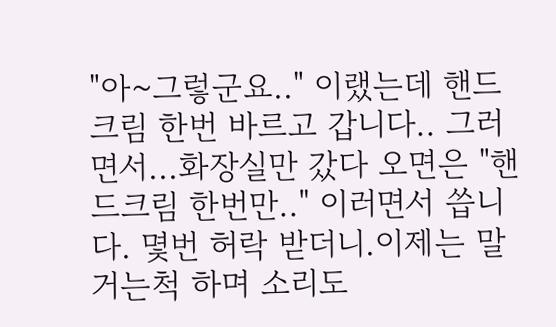"아~그렇군요.." 이랬는데 핸드크림 한번 바르고 갑니다.. 그러면서...화장실만 갔다 오면은 "핸드크림 한번만.." 이러면서 씁니다. 몇번 허락 받더니.이제는 말거는척 하며 소리도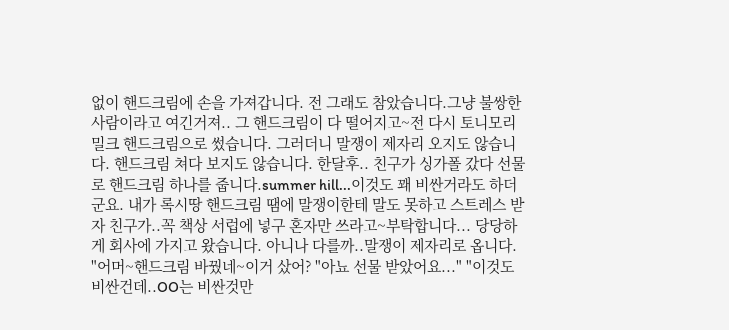없이 핸드크림에 손을 가져갑니다. 전 그래도 참았습니다.그냥 불쌍한 사람이라고 여긴거져.. 그 핸드크림이 다 떨어지고~전 다시 토니모리 밀크 핸드크림으로 썼습니다. 그러더니 말쟁이 제자리 오지도 않습니다. 핸드크림 쳐다 보지도 않습니다. 한달후.. 친구가 싱가폴 갔다 선물로 핸드크림 하나를 줍니다.summer hill...이것도 꽤 비싼거라도 하더군요. 내가 록시땅 핸드크림 땜에 말쟁이한테 말도 못하고 스트레스 받자 친구가..꼭 책상 서럽에 넣구 혼자만 쓰라고~부탁합니다... 당당하게 회사에 가지고 왔습니다. 아니나 다를까..말쟁이 제자리로 옵니다. "어머~핸드크림 바꿨네~이거 샀어? "아뇨 선물 받았어요..." "이것도 비싼건데..OO는 비싼것만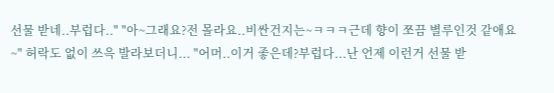선물 받네..부럽다.." "아~그래요?전 몰라요..비싼건지는~ㅋㅋㅋ근데 향이 쪼끔 별루인것 같애요~" 허락도 없이 쓰윽 발라보더니... "어머..이거 좋은데?부럽다...난 언제 이런거 선물 받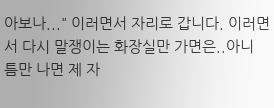아보나..." 이러면서 자리로 갑니다. 이러면서 다시 말쟁이는 화장실만 가면은..아니 틈만 나면 제 자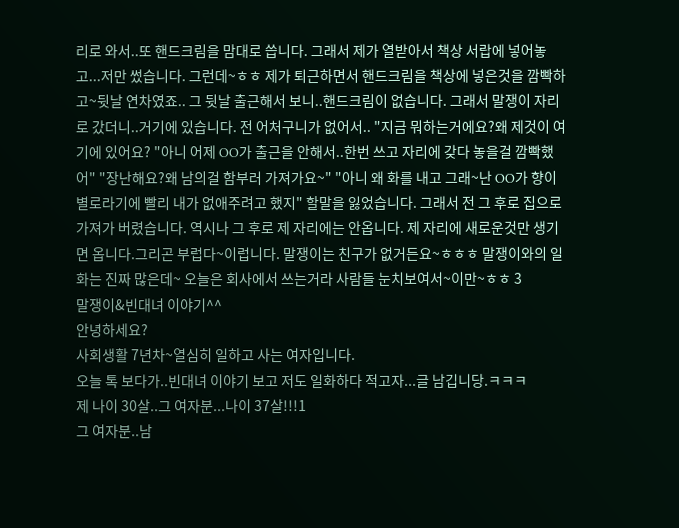리로 와서..또 핸드크림을 맘대로 씁니다. 그래서 제가 열받아서 책상 서랍에 넣어놓고...저만 썼습니다. 그런데~ㅎㅎ 제가 퇴근하면서 핸드크림을 책상에 넣은것을 깜빡하고~뒷날 연차였죠.. 그 뒷날 출근해서 보니..핸드크림이 없습니다. 그래서 말쟁이 자리로 갔더니..거기에 있습니다. 전 어처구니가 없어서.. "지금 뭐하는거에요?왜 제것이 여기에 있어요? "아니 어제 OO가 출근을 안해서..한번 쓰고 자리에 갖다 놓을걸 깜빡했어" "장난해요?왜 남의걸 함부러 가져가요~" "아니 왜 화를 내고 그래~난 OO가 향이 별로라기에 빨리 내가 없애주려고 했지" 할말을 잃었습니다. 그래서 전 그 후로 집으로 가져가 버렸습니다. 역시나 그 후로 제 자리에는 안옵니다. 제 자리에 새로운것만 생기면 옵니다.그리곤 부럽다~이럽니다. 말쟁이는 친구가 없거든요~ㅎㅎㅎ 말쟁이와의 일화는 진짜 많은데~ 오늘은 회사에서 쓰는거라 사람들 눈치보여서~이만~ㅎㅎ 3
말쟁이&빈대녀 이야기^^
안녕하세요?
사회생활 7년차~열심히 일하고 사는 여자입니다.
오늘 톡 보다가..빈대녀 이야기 보고 저도 일화하다 적고자...글 남깁니당.ㅋㅋㅋ
제 나이 30살..그 여자분...나이 37살!!!1
그 여자분..남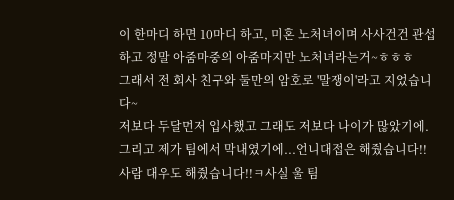이 한마디 하면 10마디 하고, 미혼 노처녀이며 사사건건 관섭하고 정말 아줌마중의 아줌마지만 노처녀라는거~ㅎㅎㅎ
그래서 전 회사 친구와 둘만의 암호로 '말쟁이'라고 지었습니다~
저보다 두달먼저 입사했고 그래도 저보다 나이가 많았기에.그리고 제가 팀에서 막내였기에...언니대접은 해줬습니다!!사람 대우도 해줬습니다!!ㅋ사실 울 팀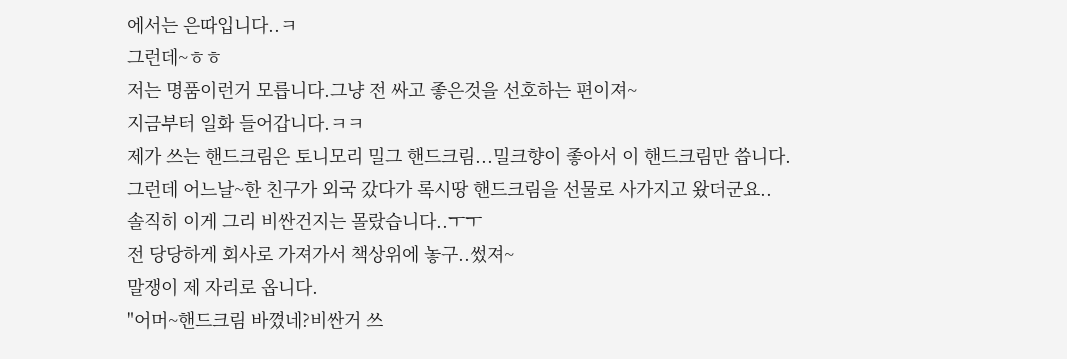에서는 은따입니다..ㅋ
그런데~ㅎㅎ
저는 명품이런거 모릅니다.그냥 전 싸고 좋은것을 선호하는 편이져~
지금부터 일화 들어갑니다.ㅋㅋ
제가 쓰는 핸드크림은 토니모리 밀그 핸드크림...밀크향이 좋아서 이 핸드크림만 씁니다.
그런데 어느날~한 친구가 외국 갔다가 록시땅 핸드크림을 선물로 사가지고 왔더군요..
솔직히 이게 그리 비싼건지는 몰랐습니다..ㅜㅜ
전 당당하게 회사로 가져가서 책상위에 놓구..썼져~
말쟁이 제 자리로 옵니다.
"어머~핸드크림 바꼈네?비싼거 쓰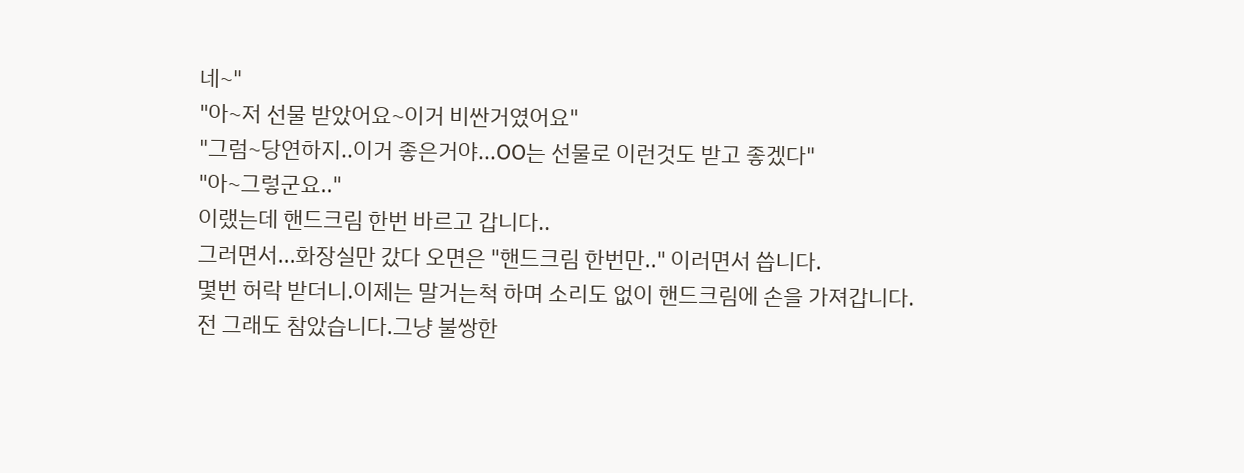네~"
"아~저 선물 받았어요~이거 비싼거였어요"
"그럼~당연하지..이거 좋은거야...OO는 선물로 이런것도 받고 좋겠다"
"아~그렇군요.."
이랬는데 핸드크림 한번 바르고 갑니다..
그러면서...화장실만 갔다 오면은 "핸드크림 한번만.." 이러면서 씁니다.
몇번 허락 받더니.이제는 말거는척 하며 소리도 없이 핸드크림에 손을 가져갑니다.
전 그래도 참았습니다.그냥 불쌍한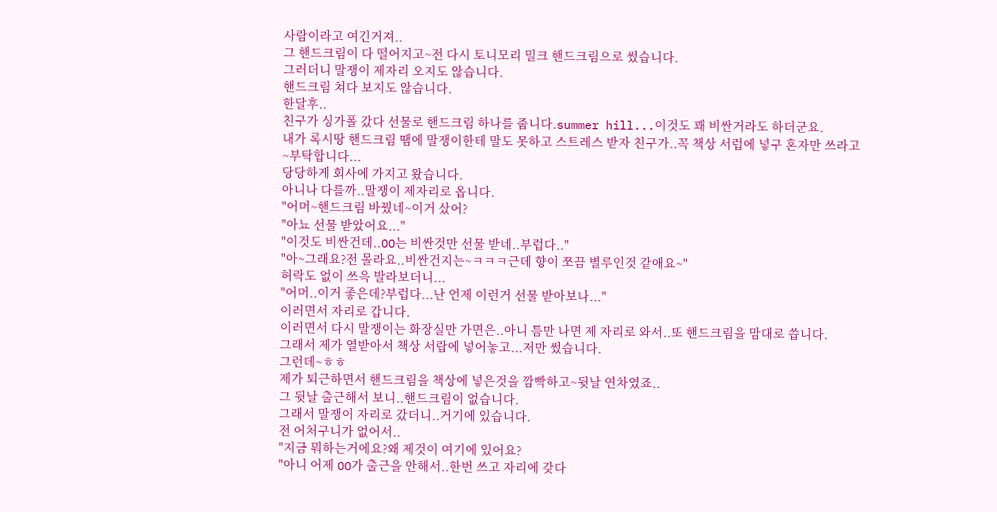사람이라고 여긴거져..
그 핸드크림이 다 떨어지고~전 다시 토니모리 밀크 핸드크림으로 썼습니다.
그러더니 말쟁이 제자리 오지도 않습니다.
핸드크림 쳐다 보지도 않습니다.
한달후..
친구가 싱가폴 갔다 선물로 핸드크림 하나를 줍니다.summer hill...이것도 꽤 비싼거라도 하더군요.
내가 록시땅 핸드크림 땜에 말쟁이한테 말도 못하고 스트레스 받자 친구가..꼭 책상 서럽에 넣구 혼자만 쓰라고~부탁합니다...
당당하게 회사에 가지고 왔습니다.
아니나 다를까..말쟁이 제자리로 옵니다.
"어머~핸드크림 바꿨네~이거 샀어?
"아뇨 선물 받았어요..."
"이것도 비싼건데..OO는 비싼것만 선물 받네..부럽다.."
"아~그래요?전 몰라요..비싼건지는~ㅋㅋㅋ근데 향이 쪼끔 별루인것 같애요~"
허락도 없이 쓰윽 발라보더니...
"어머..이거 좋은데?부럽다...난 언제 이런거 선물 받아보나..."
이러면서 자리로 갑니다.
이러면서 다시 말쟁이는 화장실만 가면은..아니 틈만 나면 제 자리로 와서..또 핸드크림을 맘대로 씁니다.
그래서 제가 열받아서 책상 서랍에 넣어놓고...저만 썼습니다.
그런데~ㅎㅎ
제가 퇴근하면서 핸드크림을 책상에 넣은것을 깜빡하고~뒷날 연차였죠..
그 뒷날 출근해서 보니..핸드크림이 없습니다.
그래서 말쟁이 자리로 갔더니..거기에 있습니다.
전 어처구니가 없어서..
"지금 뭐하는거에요?왜 제것이 여기에 있어요?
"아니 어제 OO가 출근을 안해서..한번 쓰고 자리에 갖다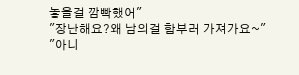놓을걸 깜빡했어"
"장난해요?왜 남의걸 함부러 가져가요~"
"아니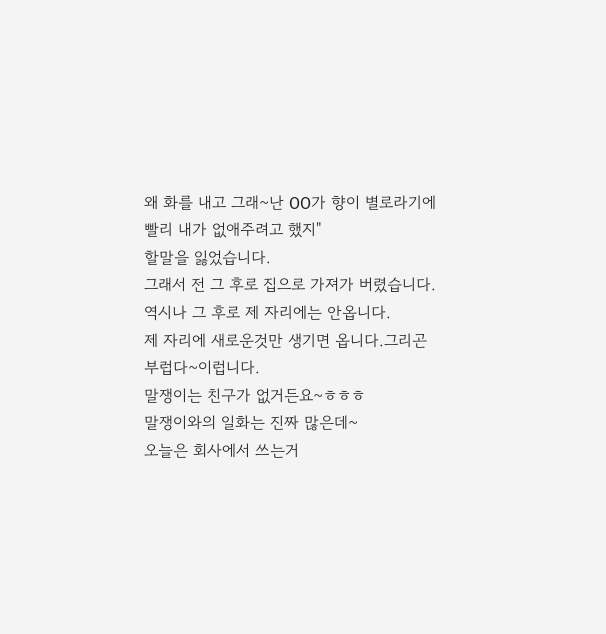왜 화를 내고 그래~난 OO가 향이 별로라기에 빨리 내가 없애주려고 했지"
할말을 잃었습니다.
그래서 전 그 후로 집으로 가져가 버렸습니다.
역시나 그 후로 제 자리에는 안옵니다.
제 자리에 새로운것만 생기면 옵니다.그리곤 부럽다~이럽니다.
말쟁이는 친구가 없거든요~ㅎㅎㅎ
말쟁이와의 일화는 진짜 많은데~
오늘은 회사에서 쓰는거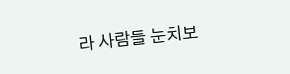라 사람들 눈치보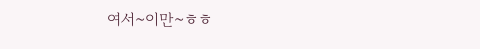여서~이만~ㅎㅎ